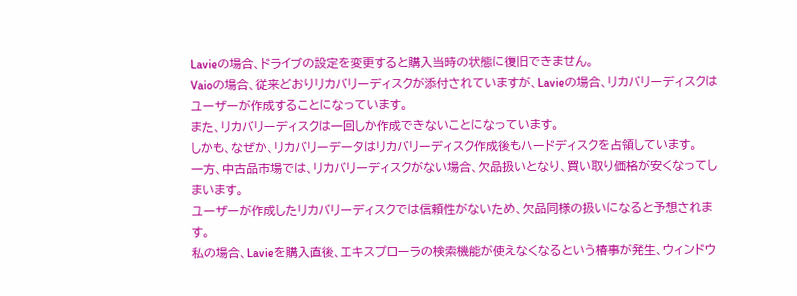Lavieの場合、ドライブの設定を変更すると購入当時の状態に復旧できません。
Vaioの場合、従来どおりリカバリーディスクが添付されていますが、Lavieの場合、リカバリーディスクはユーザーが作成することになっています。
また、リカバリーディスクは一回しか作成できないことになっています。
しかも、なぜか、リカバリーデータはリカバリーディスク作成後もハードディスクを占領しています。
一方、中古品市場では、リカバリーディスクがない場合、欠品扱いとなり、買い取り価格が安くなってしまいます。
ユーザーが作成したリカバリーディスクでは信頼性がないため、欠品同様の扱いになると予想されます。
私の場合、Lavieを購入直後、エキスプローラの検索機能が使えなくなるという椿事が発生、ウィンドウ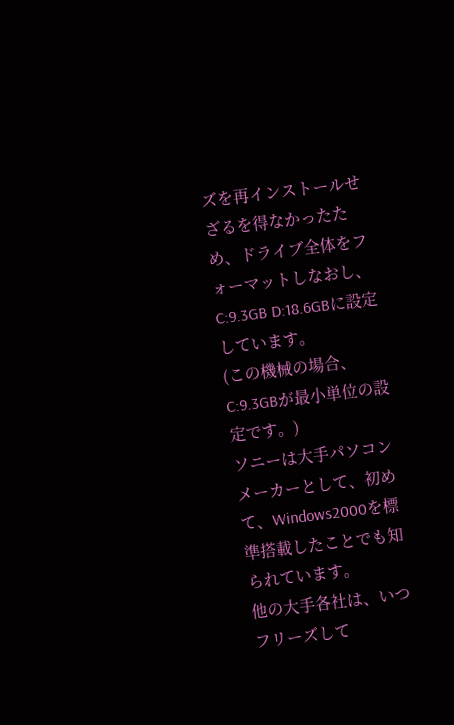ズを再インストールせざるを得なかったため、ドライブ全体をフォーマットしなおし、C:9.3GB D:18.6GBに設定しています。
(この機械の場合、C:9.3GBが最小単位の設定です。)
ソニーは大手パソコンメーカーとして、初めて、Windows2000を標準搭載したことでも知られています。
他の大手各社は、いつフリーズして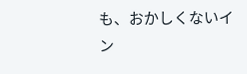も、おかしくないイン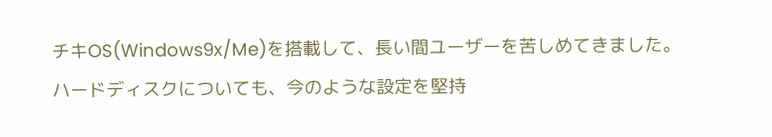チキOS(Windows9x/Me)を搭載して、長い間ユーザーを苦しめてきました。
ハードディスクについても、今のような設定を堅持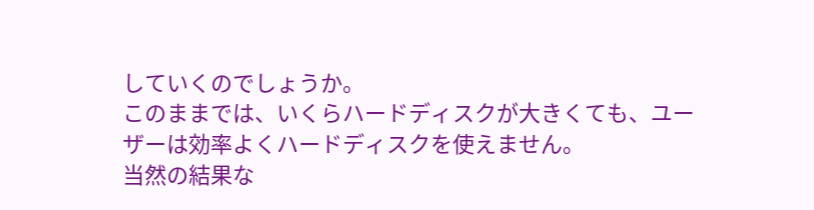していくのでしょうか。
このままでは、いくらハードディスクが大きくても、ユーザーは効率よくハードディスクを使えません。
当然の結果な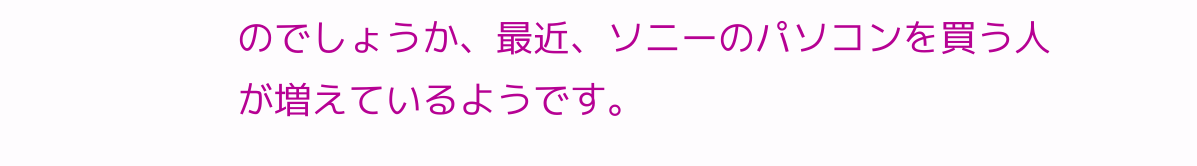のでしょうか、最近、ソニーのパソコンを買う人が増えているようです。